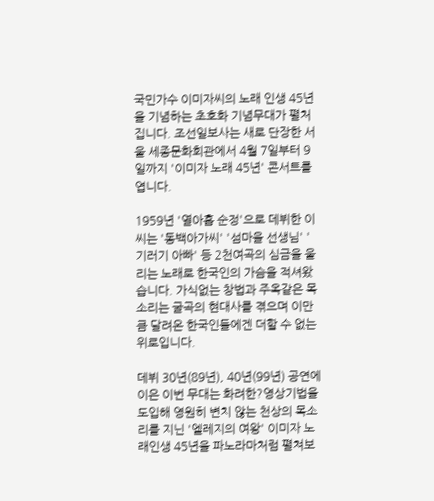국민가수 이미자씨의 노래 인생 45년을 기념하는 초호화 기념무대가 펼처집니다. 조선일보사는 새로 단장한 서울 세종문화회관에서 4월 7일부터 9일까지 '이미자 노래 45년' 콘서트를 엽니다.

1959년 '열아홉 순정'으로 데뷔한 이씨는 '동백아가씨' '섬마을 선생님' '기러기 아빠' 등 2천여곡의 심금을 울리는 노래로 한국인의 가슴을 적셔왔습니다. 가식없는 창법과 주옥같은 목소리는 굴곡의 현대사를 겪으며 이만큼 달려온 한국인들에겐 더할 수 없는 위로입니다.

데뷔 30년(89년), 40년(99년) 공연에 이은 이번 무대는 화려한?영상기법을 도입해 영원히 변치 않는 천상의 목소리를 지닌 '엘레지의 여왕' 이미자 노래인생 45년을 파노라마처럼 펼쳐보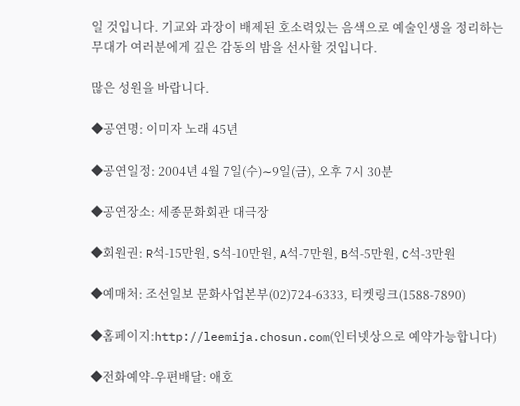일 것입니다. 기교와 과장이 배제된 호소력있는 음색으로 예술인생을 정리하는 무대가 여러분에게 깊은 감동의 밤을 선사할 것입니다.

많은 성원을 바랍니다.

◆공연명: 이미자 노래 45년

◆공연일정: 2004년 4월 7일(수)∼9일(금), 오후 7시 30분

◆공연장소: 세종문화회관 대극장

◆회원권: R석-15만원, S석-10만원, A석-7만원, B석-5만원, C석-3만원

◆예매처: 조선일보 문화사업본부(02)724-6333, 티켓링크(1588-7890)

◆홈페이지:http://leemija.chosun.com(인터넷상으로 예약가능합니다)

◆전화예약-우편배달: 애호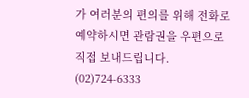가 여러분의 편의를 위해 전화로 예약하시면 관람권을 우편으로 직접 보내드립니다. (02)724-6333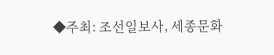◆주최: 조선일보사, 세종문화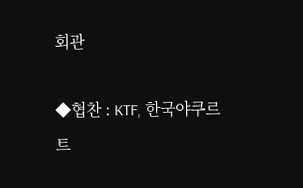회관

◆협찬 : KTF, 한국야쿠르트